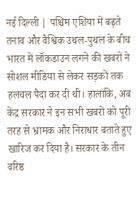नई दिल्ली | पश्चिम एशिया में बढ़ते तनाव और वैश्विक उथल-पुथल के बीच भारत में लॉकडाउन लगने की खबरों ने सोशल मीडिया से लेकर सड़कों तक हलचल पैदा कर दी थी। हालांकि, अब केंद्र सरकार ने इन सभी खबरों को पूरी तरह से भ्रामक और निराधार बताते हुए खारिज कर दिया है। सरकार के तीन वरिष्ठ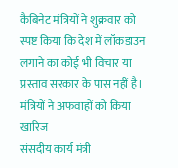कैबिनेट मंत्रियों ने शुक्रवार को स्पष्ट किया कि देश में लॉकडाउन लगाने का कोई भी विचार या प्रस्ताव सरकार के पास नहीं है।
मंत्रियों ने अफवाहों को किया खारिज
संसदीय कार्य मंत्री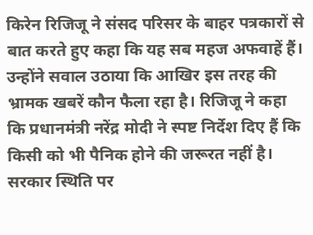किरेन रिजिजू ने संसद परिसर के बाहर पत्रकारों से बात करते हुए कहा कि यह सब महज अफवाहें हैं। उन्होंने सवाल उठाया कि आखिर इस तरह की भ्रामक खबरें कौन फैला रहा है। रिजिजू ने कहा कि प्रधानमंत्री नरेंद्र मोदी ने स्पष्ट निर्देश दिए हैं कि किसी को भी पैनिक होने की जरूरत नहीं है। सरकार स्थिति पर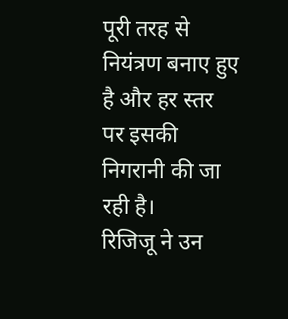पूरी तरह से नियंत्रण बनाए हुए है और हर स्तर पर इसकी निगरानी की जा रही है।
रिजिजू ने उन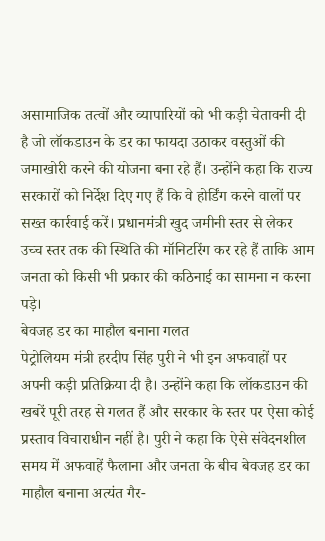असामाजिक तत्वों और व्यापारियों को भी कड़ी चेतावनी दी है जो लॉकडाउन के डर का फायदा उठाकर वस्तुओं की जमाखोरी करने की योजना बना रहे हैं। उन्होंने कहा कि राज्य सरकारों को निर्देश दिए गए हैं कि वे होर्डिंग करने वालों पर सख्त कार्रवाई करें। प्रधानमंत्री खुद जमीनी स्तर से लेकर उच्च स्तर तक की स्थिति की मॉनिटरिंग कर रहे हैं ताकि आम जनता को किसी भी प्रकार की कठिनाई का सामना न करना पड़े।
बेवजह डर का माहौल बनाना गलत
पेट्रोलियम मंत्री हरदीप सिंह पुरी ने भी इन अफवाहों पर अपनी कड़ी प्रतिक्रिया दी है। उन्होंने कहा कि लॉकडाउन की खबरें पूरी तरह से गलत हैं और सरकार के स्तर पर ऐसा कोई प्रस्ताव विचाराधीन नहीं है। पुरी ने कहा कि ऐसे संवेदनशील समय में अफवाहें फैलाना और जनता के बीच बेवजह डर का माहौल बनाना अत्यंत गैर-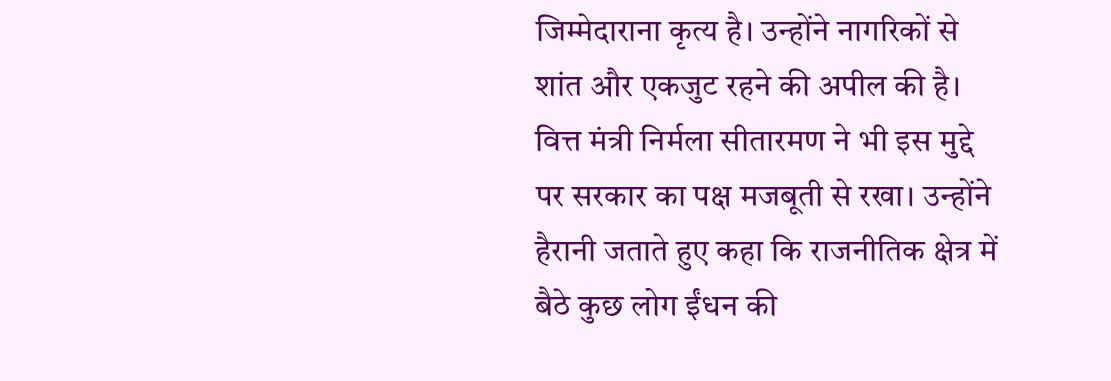जिम्मेदाराना कृत्य है। उन्होंने नागरिकों से शांत और एकजुट रहने की अपील की है।
वित्त मंत्री निर्मला सीतारमण ने भी इस मुद्दे पर सरकार का पक्ष मजबूती से रखा। उन्होंने हैरानी जताते हुए कहा कि राजनीतिक क्षेत्र में बैठे कुछ लोग ईंधन की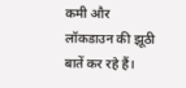कमी और लॉकडाउन की झूठी बातें कर रहे हैं।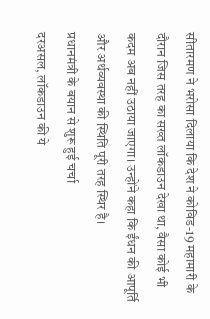सीतारमण ने भरोसा दिलाया कि देश ने कोविड-19 महामारी के दौरान जिस तरह का सख्त लॉकडाउन देखा था, वैसा कोई भी कदम अब नहीं उठाया जाएगा। उन्होंने कहा कि ईंधन की आपूर्ति और अर्थव्यवस्था की स्थिति पूरी तरह स्थिर है।
प्रधानमंत्री के बयान से शुरू हुई चर्चा
दरअसल, लॉकडाउन की ये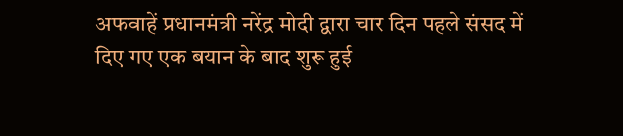अफवाहें प्रधानमंत्री नरेंद्र मोदी द्वारा चार दिन पहले संसद में दिए गए एक बयान के बाद शुरू हुई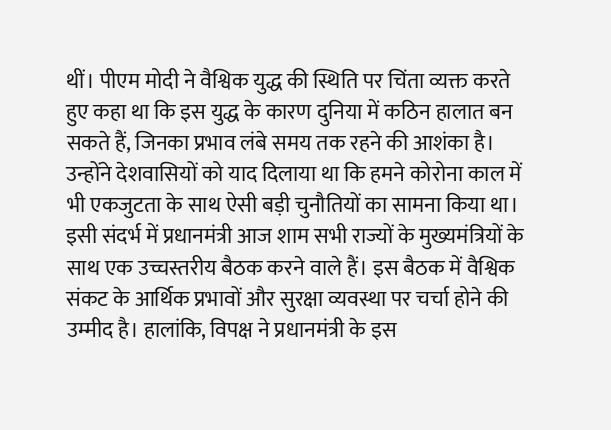थीं। पीएम मोदी ने वैश्विक युद्ध की स्थिति पर चिंता व्यक्त करते हुए कहा था कि इस युद्ध के कारण दुनिया में कठिन हालात बन सकते हैं, जिनका प्रभाव लंबे समय तक रहने की आशंका है। उन्होंने देशवासियों को याद दिलाया था कि हमने कोरोना काल में भी एकजुटता के साथ ऐसी बड़ी चुनौतियों का सामना किया था।
इसी संदर्भ में प्रधानमंत्री आज शाम सभी राज्यों के मुख्यमंत्रियों के साथ एक उच्चस्तरीय बैठक करने वाले हैं। इस बैठक में वैश्विक संकट के आर्थिक प्रभावों और सुरक्षा व्यवस्था पर चर्चा होने की उम्मीद है। हालांकि, विपक्ष ने प्रधानमंत्री के इस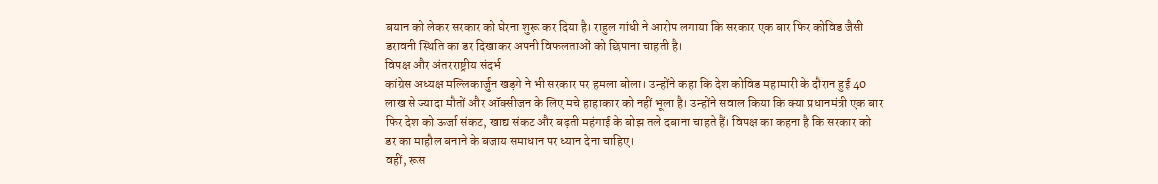बयान को लेकर सरकार को घेरना शुरू कर दिया है। राहुल गांधी ने आरोप लगाया कि सरकार एक बार फिर कोविड जैसी डरावनी स्थिति का डर दिखाकर अपनी विफलताओं को छिपाना चाहती है।
विपक्ष और अंतरराष्ट्रीय संदर्भ
कांग्रेस अध्यक्ष मल्लिकार्जुन खड़गे ने भी सरकार पर हमला बोला। उन्होंने कहा कि देश कोविड महामारी के दौरान हुई 40 लाख से ज्यादा मौतों और ऑक्सीजन के लिए मचे हाहाकार को नहीं भूला है। उन्होंने सवाल किया कि क्या प्रधानमंत्री एक बार फिर देश को ऊर्जा संकट, खाद्य संकट और बढ़ती महंगाई के बोझ तले दबाना चाहते हैं। विपक्ष का कहना है कि सरकार को डर का माहौल बनाने के बजाय समाधान पर ध्यान देना चाहिए।
वहीं, रूस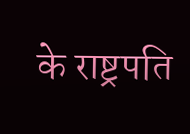के राष्ट्रपति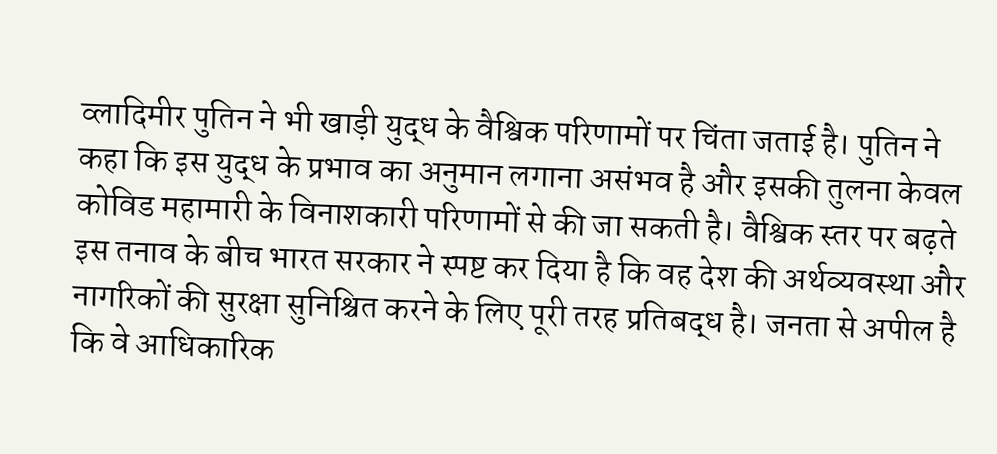व्लादिमीर पुतिन ने भी खाड़ी युद्ध के वैश्विक परिणामों पर चिंता जताई है। पुतिन ने कहा कि इस युद्ध के प्रभाव का अनुमान लगाना असंभव है और इसकी तुलना केवल कोविड महामारी के विनाशकारी परिणामों से की जा सकती है। वैश्विक स्तर पर बढ़ते इस तनाव के बीच भारत सरकार ने स्पष्ट कर दिया है कि वह देश की अर्थव्यवस्था और नागरिकों की सुरक्षा सुनिश्चित करने के लिए पूरी तरह प्रतिबद्ध है। जनता से अपील है कि वे आधिकारिक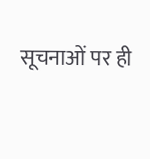सूचनाओं पर ही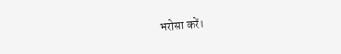भरोसा करें।